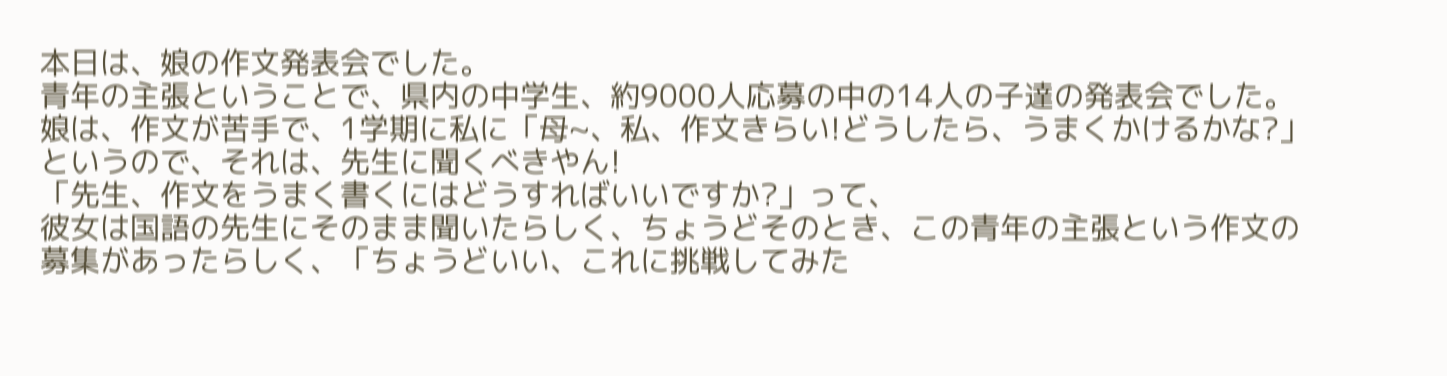本日は、娘の作文発表会でした。
青年の主張ということで、県内の中学生、約9000人応募の中の14人の子達の発表会でした。
娘は、作文が苦手で、1学期に私に「母~、私、作文きらい!どうしたら、うまくかけるかな?」
というので、それは、先生に聞くべきやん!
「先生、作文をうまく書くにはどうすればいいですか?」って、
彼女は国語の先生にそのまま聞いたらしく、ちょうどそのとき、この青年の主張という作文の
募集があったらしく、「ちょうどいい、これに挑戦してみた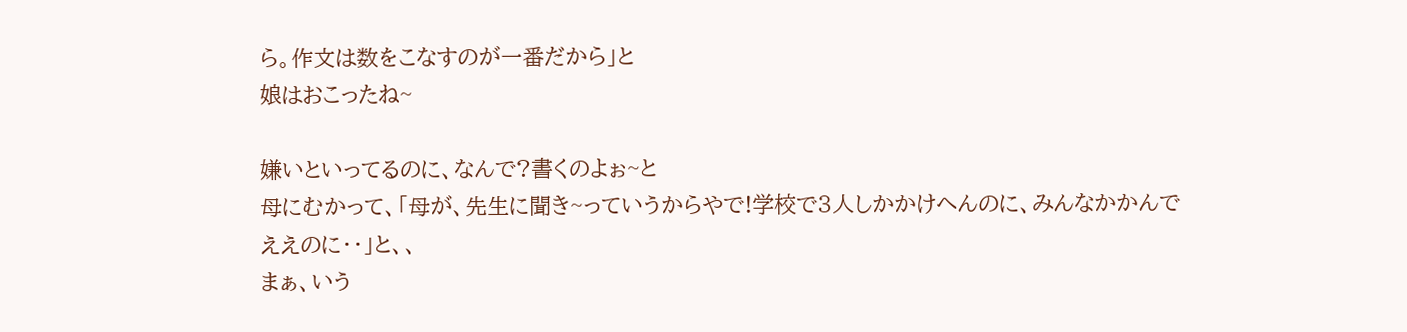ら。作文は数をこなすのが一番だから」と
娘はおこったね~

嫌いといってるのに、なんで?書くのよぉ~と
母にむかって、「母が、先生に聞き~っていうからやで!学校で3人しかかけへんのに、みんなかかんで
ええのに・・」と、、
まぁ、いう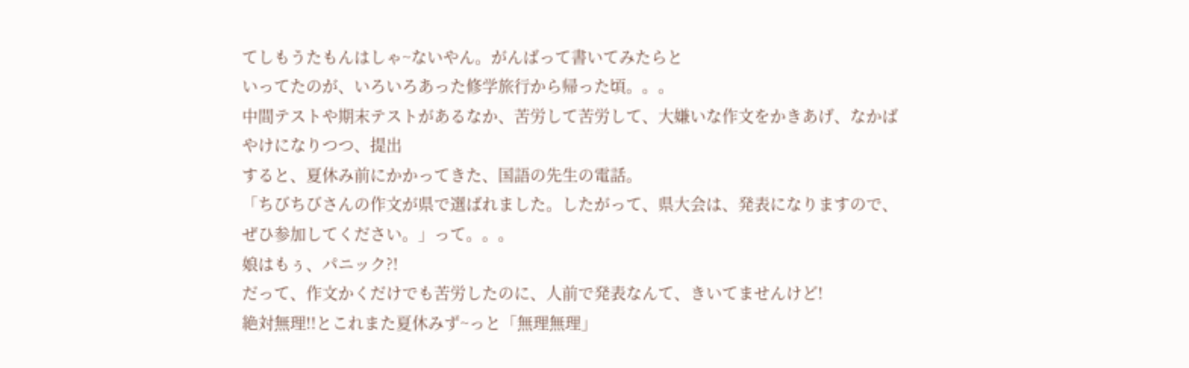てしもうたもんはしゃ~ないやん。がんばって書いてみたらと
いってたのが、いろいろあった修学旅行から帰った頃。。。
中間テストや期末テストがあるなか、苦労して苦労して、大嫌いな作文をかきあげ、なかば
やけになりつつ、提出
すると、夏休み前にかかってきた、国語の先生の電話。
「ちびちびさんの作文が県で選ばれました。したがって、県大会は、発表になりますので、
ぜひ参加してください。」って。。。
娘はもぅ、パニック?!
だって、作文かくだけでも苦労したのに、人前で発表なんて、きいてませんけど!
絶対無理!!とこれまた夏休みず~っと「無理無理」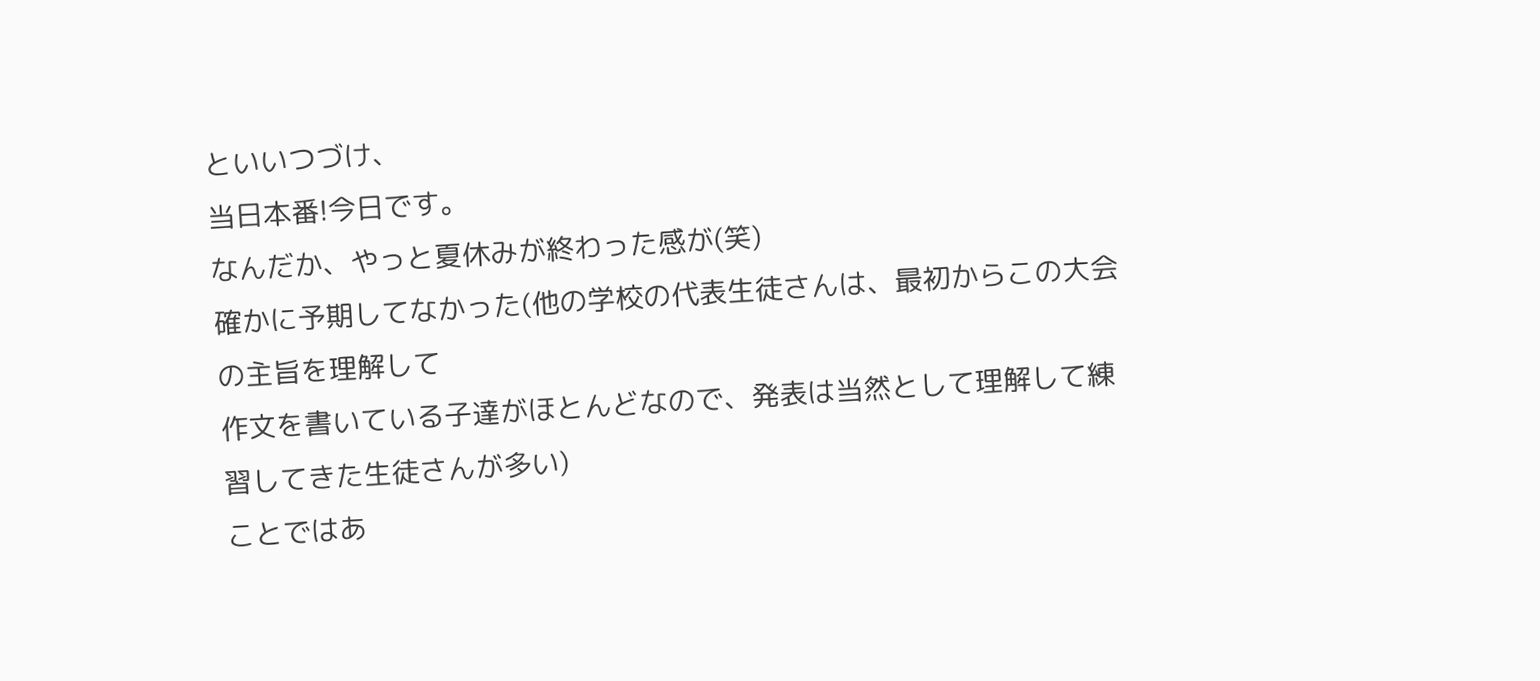といいつづけ、
当日本番!今日です。
なんだか、やっと夏休みが終わった感が(笑)
確かに予期してなかった(他の学校の代表生徒さんは、最初からこの大会の主旨を理解して
作文を書いている子達がほとんどなので、発表は当然として理解して練習してきた生徒さんが多い)
ことではあ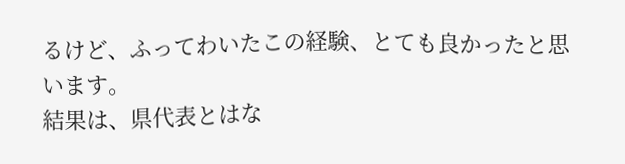るけど、ふってわいたこの経験、とても良かったと思います。
結果は、県代表とはな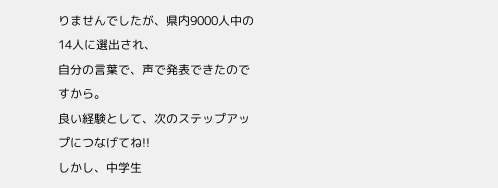りませんでしたが、県内9000人中の14人に選出され、
自分の言葉で、声で発表できたのですから。
良い経験として、次のステップアップにつなげてね!!
しかし、中学生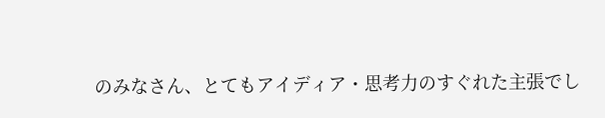のみなさん、とてもアイディア・思考力のすぐれた主張でし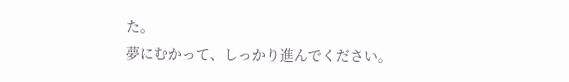た。
夢にむかって、しっかり進んでください。